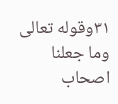٣١وقوله تعالى وما جعلنا اصحاب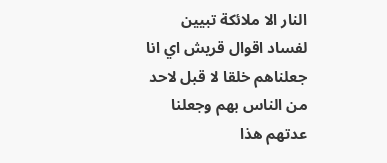النار الا ملائكة تبيين لفساد اقوال قريش اي انا جعلناهم خلقا لا قبل لاحد من الناس بهم وجعلنا عدتهم هذا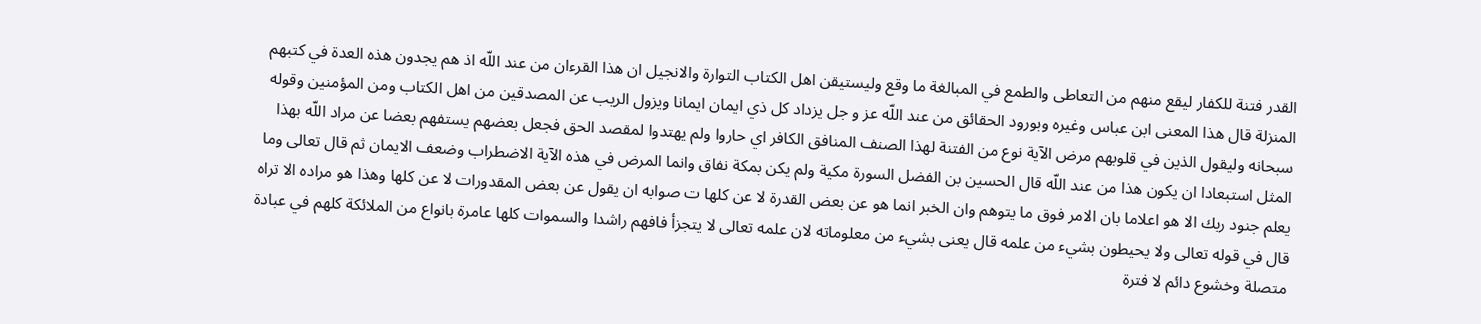القدر فتنة للكفار ليقع منهم من التعاطى والطمع في المبالغة ما وقع وليستيقن اهل الكتاب التوارة والانجيل ان هذا القرءان من عند اللّه اذ هم يجدون هذه العدة في كتبهم المنزلة قال هذا المعنى ابن عباس وغيره وبورود الحقائق من عند اللّه عز و جل يزداد كل ذي ايمان ايمانا ويزول الريب عن المصدقين من اهل الكتاب ومن المؤمنين وقوله سبحانه وليقول الذين في قلوبهم مرض الآية نوع من الفتنة لهذا الصنف المنافق الكافر اي حاروا ولم يهتدوا لمقصد الحق فجعل بعضهم يستفهم بعضا عن مراد اللّه بهذا المثل استبعادا ان يكون هذا من عند اللّه قال الحسين بن الفضل السورة مكية ولم يكن بمكة نفاق وانما المرض في هذه الآية الاضطراب وضعف الايمان ثم قال تعالى وما يعلم جنود ربك الا هو اعلاما بان الامر فوق ما يتوهم وان الخبر انما هو عن بعض القدرة لا عن كلها ت صوابه ان يقول عن بعض المقدورات لا عن كلها وهذا هو مراده الا تراه قال في قوله تعالى ولا يحيطون بشيء من علمه قال يعنى بشيء من معلوماته لان علمه تعالى لا يتجزأ فافهم راشدا والسموات كلها عامرة بانواع من الملائكة كلهم في عبادة متصلة وخشوع دائم لا فترة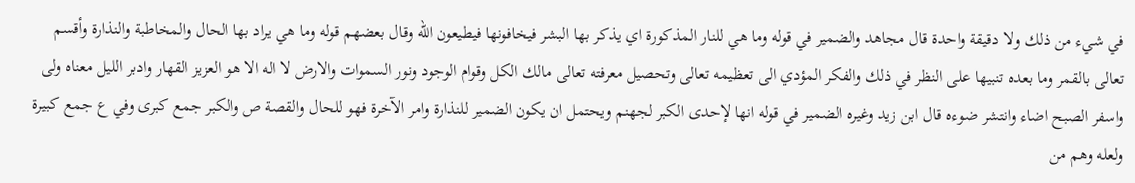في شيء من ذلك ولا دقيقة واحدة قال مجاهد والضمير في قوله وما هي للنار المذكورة اي يذكر بها البشر فيخافونها فيطيعون اللّه وقال بعضهم قوله وما هي يراد بها الحال والمخاطبة والنذارة وأقسم تعالى بالقمر وما بعده تنبيها على النظر في ذلك والفكر المؤدي الى تعظيمه تعالى وتحصيل معرفته تعالى مالك الكل وقوام الوجود ونور السموات والارض لا اله الا هو العزيز القهار وادبر الليل معناه ولى واسفر الصبح اضاء وانتشر ضوءه قال ابن زيد وغيره الضمير في قوله انها لإحدى الكبر لجهنم ويحتمل ان يكون الضمير للنذارة وامر الآخرة فهو للحال والقصة ص والكبر جمع كبرى وفي ع جمع كبيرة ولعله وهم من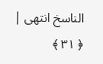الناسخ انتهى |
﴿ ٣١ ﴾